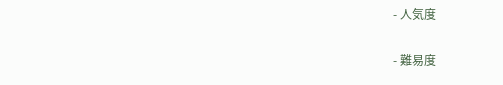- 人気度

- 難易度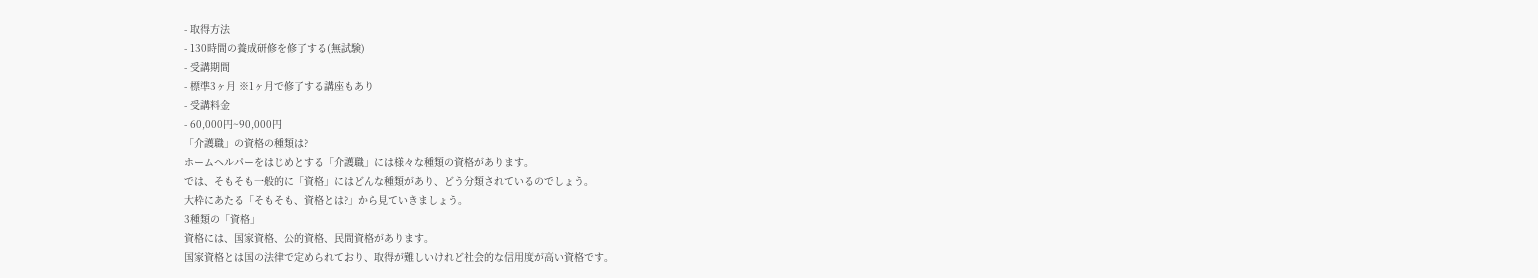- 取得方法
- 130時間の養成研修を修了する(無試験)
- 受講期間
- 標準3ヶ月 ※1ヶ月で修了する講座もあり
- 受講料金
- 60,000円~90,000円
「介護職」の資格の種類は?
ホームヘルパーをはじめとする「介護職」には様々な種類の資格があります。
では、そもそも一般的に「資格」にはどんな種類があり、どう分類されているのでしょう。
大枠にあたる「そもそも、資格とは?」から見ていきましょう。
3種類の「資格」
資格には、国家資格、公的資格、民間資格があります。
国家資格とは国の法律で定められており、取得が難しいけれど社会的な信用度が高い資格です。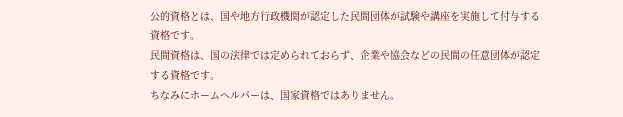公的資格とは、国や地方行政機関が認定した民間団体が試験や講座を実施して付与する資格です。
民間資格は、国の法律では定められておらず、企業や協会などの民間の任意団体が認定する資格です。
ちなみにホームヘルパーは、国家資格ではありません。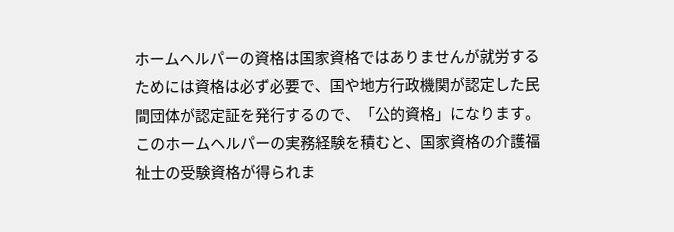ホームヘルパーの資格は国家資格ではありませんが就労するためには資格は必ず必要で、国や地方行政機関が認定した民間団体が認定証を発行するので、「公的資格」になります。
このホームヘルパーの実務経験を積むと、国家資格の介護福祉士の受験資格が得られま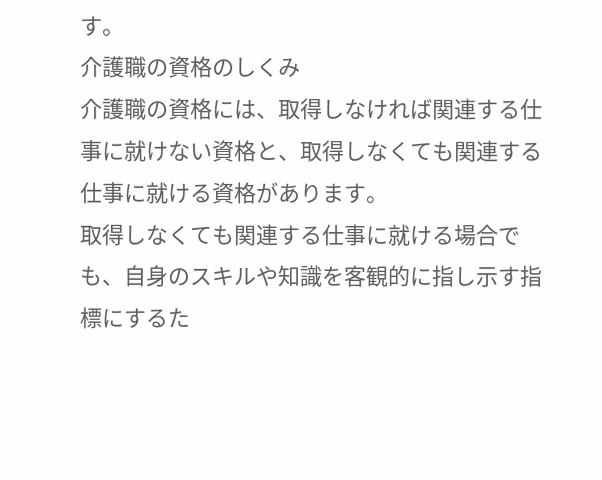す。
介護職の資格のしくみ
介護職の資格には、取得しなければ関連する仕事に就けない資格と、取得しなくても関連する仕事に就ける資格があります。
取得しなくても関連する仕事に就ける場合でも、自身のスキルや知識を客観的に指し示す指標にするた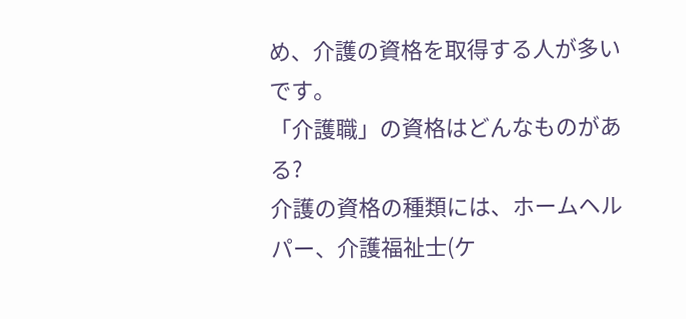め、介護の資格を取得する人が多いです。
「介護職」の資格はどんなものがある?
介護の資格の種類には、ホームヘルパー、介護福祉士(ケ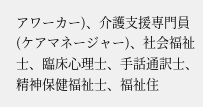アワーカー)、介護支援専門員(ケアマネージャー)、社会福祉士、臨床心理士、手話通訳士、精神保健福祉士、福祉住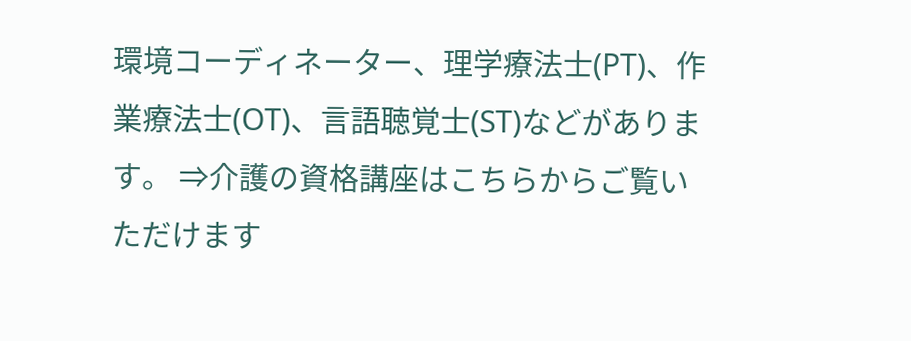環境コーディネーター、理学療法士(PT)、作業療法士(OT)、言語聴覚士(ST)などがあります。 ⇒介護の資格講座はこちらからご覧いただけます